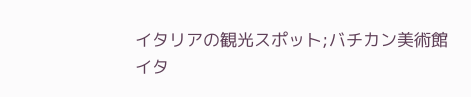イタリアの観光スポット;バチカン美術館
イタ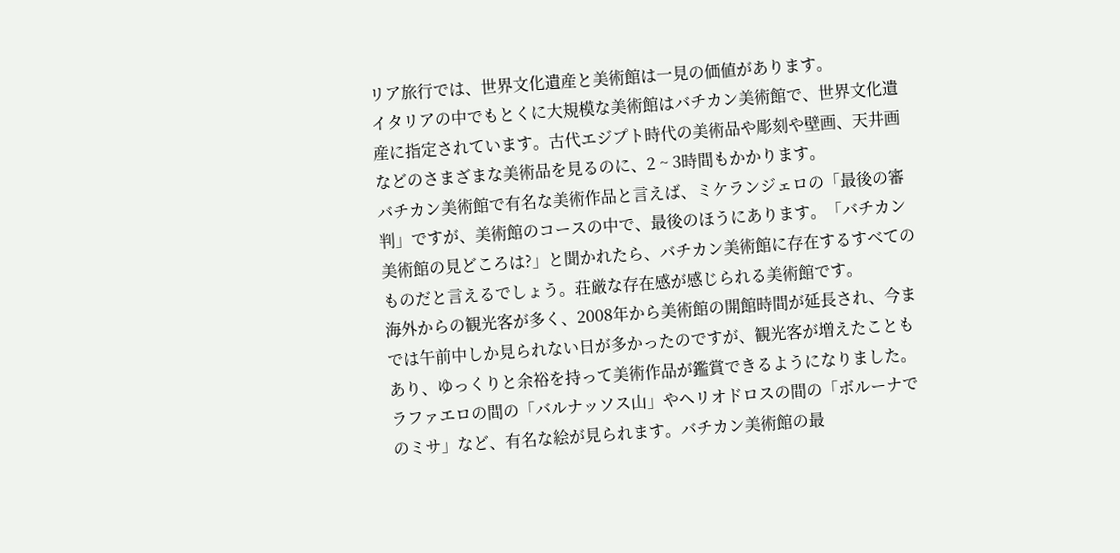リア旅行では、世界文化遺産と美術館は一見の価値があります。
イタリアの中でもとくに大規模な美術館はバチカン美術館で、世界文化遺産に指定されています。古代エジプト時代の美術品や彫刻や壁画、天井画などのさまざまな美術品を見るのに、2 ~ 3時間もかかります。
バチカン美術館で有名な美術作品と言えば、ミケランジェロの「最後の審判」ですが、美術館のコースの中で、最後のほうにあります。「バチカン美術館の見どころは?」と聞かれたら、バチカン美術館に存在するすべてのものだと言えるでしょう。荘厳な存在感が感じられる美術館です。
海外からの観光客が多く、2008年から美術館の開館時間が延長され、今までは午前中しか見られない日が多かったのですが、観光客が増えたこともあり、ゆっくりと余裕を持って美術作品が鑑賞できるようになりました。
ラファエロの間の「バルナッソス山」やヘリオドロスの間の「ボルーナでのミサ」など、有名な絵が見られます。バチカン美術館の最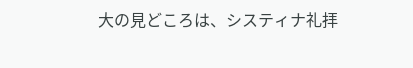大の見どころは、システィナ礼拝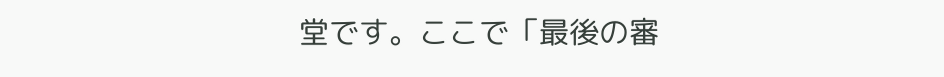堂です。ここで「最後の審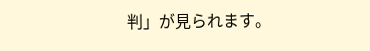判」が見られます。